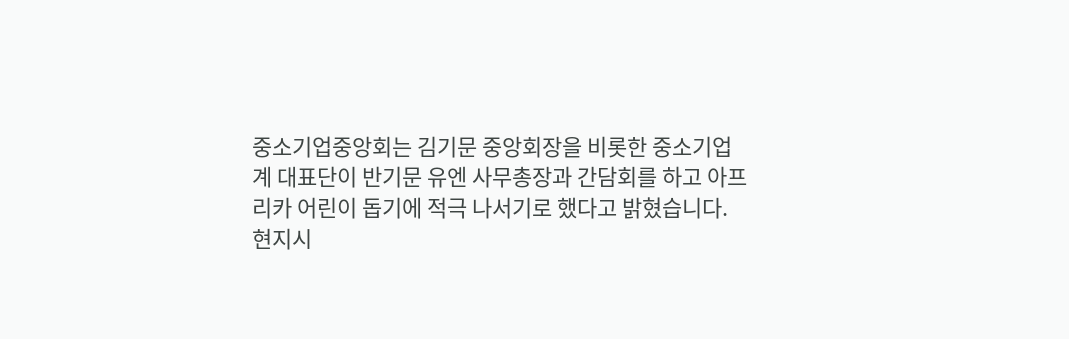중소기업중앙회는 김기문 중앙회장을 비롯한 중소기업계 대표단이 반기문 유엔 사무총장과 간담회를 하고 아프리카 어린이 돕기에 적극 나서기로 했다고 밝혔습니다.
현지시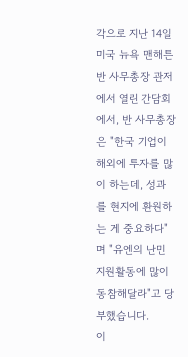각으로 지난 14일 미국 뉴욕 맨해튼 반 사무총장 관저에서 열린 간담회에서, 반 사무총장은 "한국 기업이 해외에 투자를 많이 하는데, 성과를 현지에 환원하는 게 중요하다"며 "유엔의 난민 지원활동에 많이 동참해달라"고 당부했습니다.
이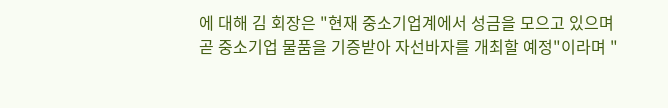에 대해 김 회장은 "현재 중소기업계에서 성금을 모으고 있으며 곧 중소기업 물품을 기증받아 자선바자를 개최할 예정"이라며 "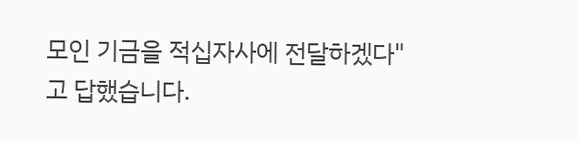모인 기금을 적십자사에 전달하겠다"고 답했습니다.